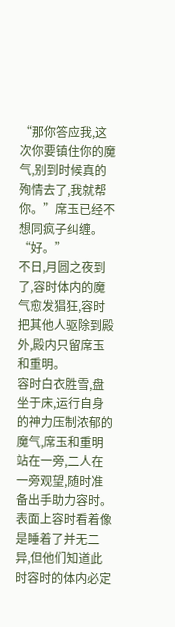“那你答应我,这次你要镇住你的魔气,别到时候真的殉情去了,我就帮你。”席玉已经不想同疯子纠缠。
“好。”
不日,月圆之夜到了,容时体内的魔气愈发猖狂,容时把其他人驱除到殿外,殿内只留席玉和重明。
容时白衣胜雪,盘坐于床,运行自身的神力压制浓郁的魔气,席玉和重明站在一旁,二人在一旁观望,随时准备出手助力容时。表面上容时看着像是睡着了并无二异,但他们知道此时容时的体内必定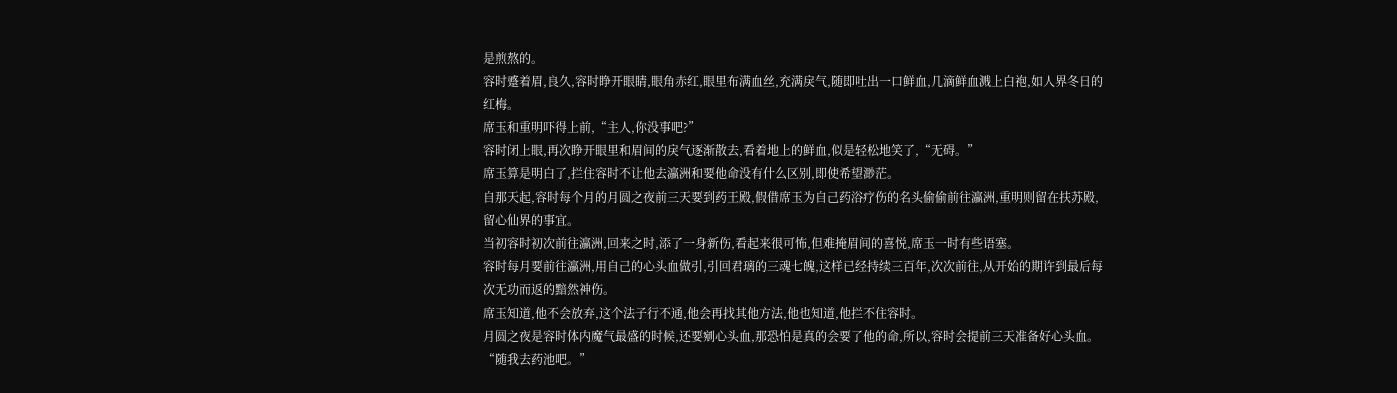是煎熬的。
容时蹙着眉,良久,容时睁开眼睛,眼角赤红,眼里布满血丝,充满戾气,随即吐出一口鲜血,几滴鲜血溅上白袍,如人界冬日的红梅。
席玉和重明吓得上前,“主人,你没事吧?”
容时闭上眼,再次睁开眼里和眉间的戾气逐渐散去,看着地上的鲜血,似是轻松地笑了,“无碍。”
席玉算是明白了,拦住容时不让他去瀛洲和要他命没有什么区别,即使希望渺茫。
自那天起,容时每个月的月圆之夜前三天要到药王殿,假借席玉为自己药浴疗伤的名头偷偷前往瀛洲,重明则留在扶苏殿,留心仙界的事宜。
当初容时初次前往瀛洲,回来之时,添了一身新伤,看起来很可怖,但难掩眉间的喜悦,席玉一时有些语塞。
容时每月要前往瀛洲,用自己的心头血做引,引回君璃的三魂七魄,这样已经持续三百年,次次前往,从开始的期许到最后每次无功而返的黯然神伤。
席玉知道,他不会放弃,这个法子行不通,他会再找其他方法,他也知道,他拦不住容时。
月圆之夜是容时体内魔气最盛的时候,还要剜心头血,那恐怕是真的会要了他的命,所以,容时会提前三天准备好心头血。
“随我去药池吧。”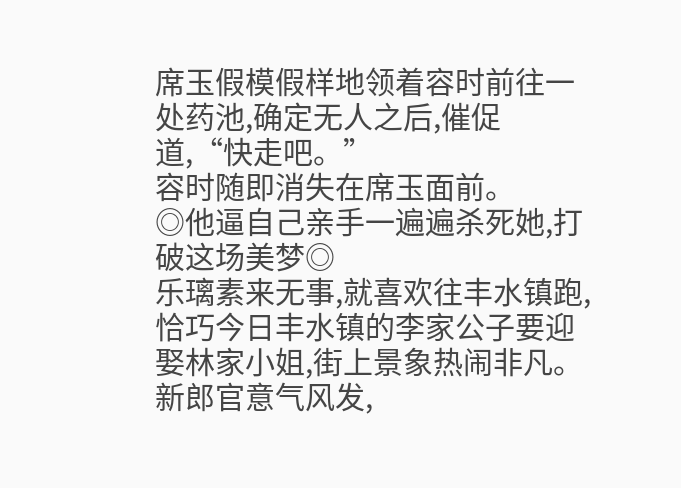席玉假模假样地领着容时前往一处药池,确定无人之后,催促道,“快走吧。”
容时随即消失在席玉面前。
◎他逼自己亲手一遍遍杀死她,打破这场美梦◎
乐璃素来无事,就喜欢往丰水镇跑,恰巧今日丰水镇的李家公子要迎娶林家小姐,街上景象热闹非凡。
新郎官意气风发,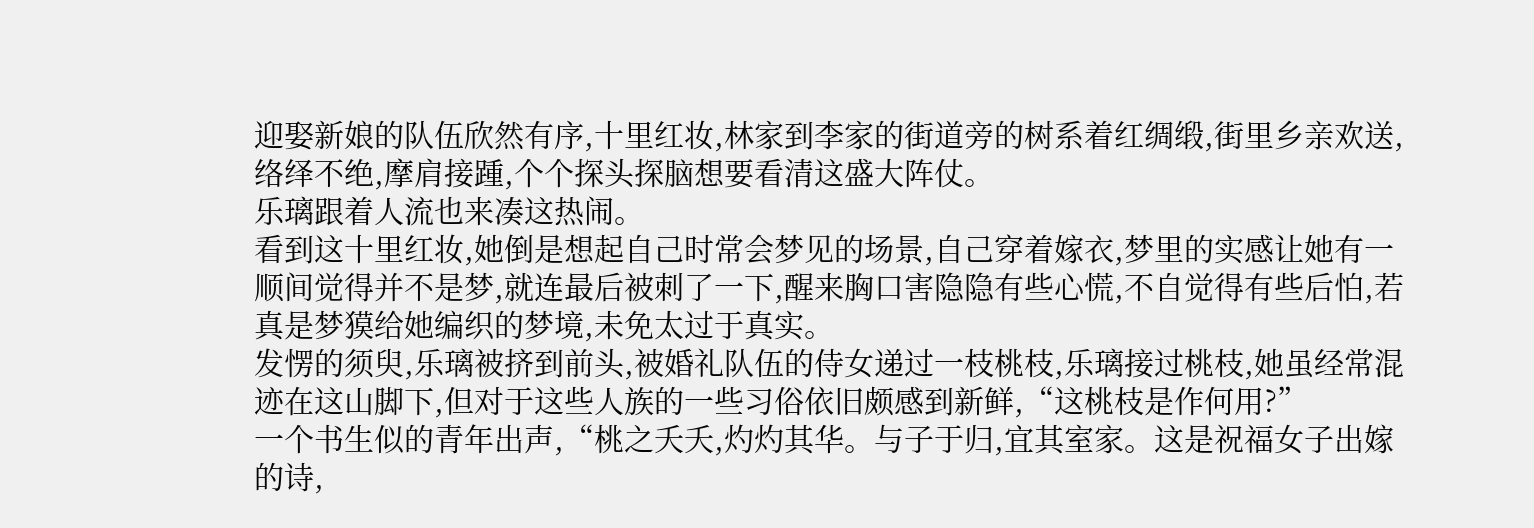迎娶新娘的队伍欣然有序,十里红妆,林家到李家的街道旁的树系着红绸缎,街里乡亲欢送,络绎不绝,摩肩接踵,个个探头探脑想要看清这盛大阵仗。
乐璃跟着人流也来凑这热闹。
看到这十里红妆,她倒是想起自己时常会梦见的场景,自己穿着嫁衣,梦里的实感让她有一顺间觉得并不是梦,就连最后被刺了一下,醒来胸口害隐隐有些心慌,不自觉得有些后怕,若真是梦獏给她编织的梦境,未免太过于真实。
发愣的须臾,乐璃被挤到前头,被婚礼队伍的侍女递过一枝桃枝,乐璃接过桃枝,她虽经常混迹在这山脚下,但对于这些人族的一些习俗依旧颇感到新鲜,“这桃枝是作何用?”
一个书生似的青年出声,“桃之夭夭,灼灼其华。与子于归,宜其室家。这是祝福女子出嫁的诗,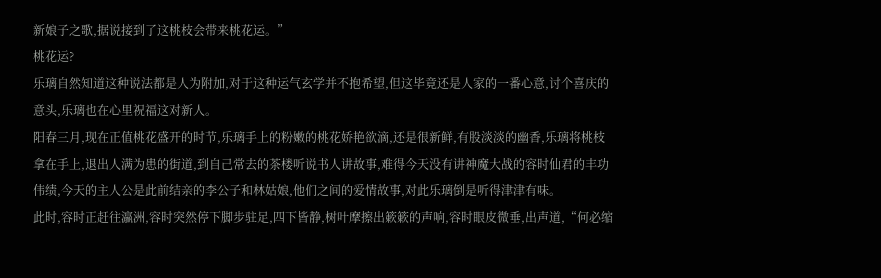新娘子之歌,据说接到了这桃枝会带来桃花运。”
桃花运?
乐璃自然知道这种说法都是人为附加,对于这种运气玄学并不抱希望,但这毕竟还是人家的一番心意,讨个喜庆的意头,乐璃也在心里祝福这对新人。
阳春三月,现在正值桃花盛开的时节,乐璃手上的粉嫩的桃花娇艳欲滴,还是很新鲜,有股淡淡的幽香,乐璃将桃枝拿在手上,退出人满为患的街道,到自己常去的茶楼听说书人讲故事,难得今天没有讲神魔大战的容时仙君的丰功伟绩,今天的主人公是此前结亲的李公子和林姑娘,他们之间的爱情故事,对此乐璃倒是听得津津有味。
此时,容时正赶往瀛洲,容时突然停下脚步驻足,四下皆静,树叶摩擦出簌簌的声响,容时眼皮微垂,出声道,“何必缩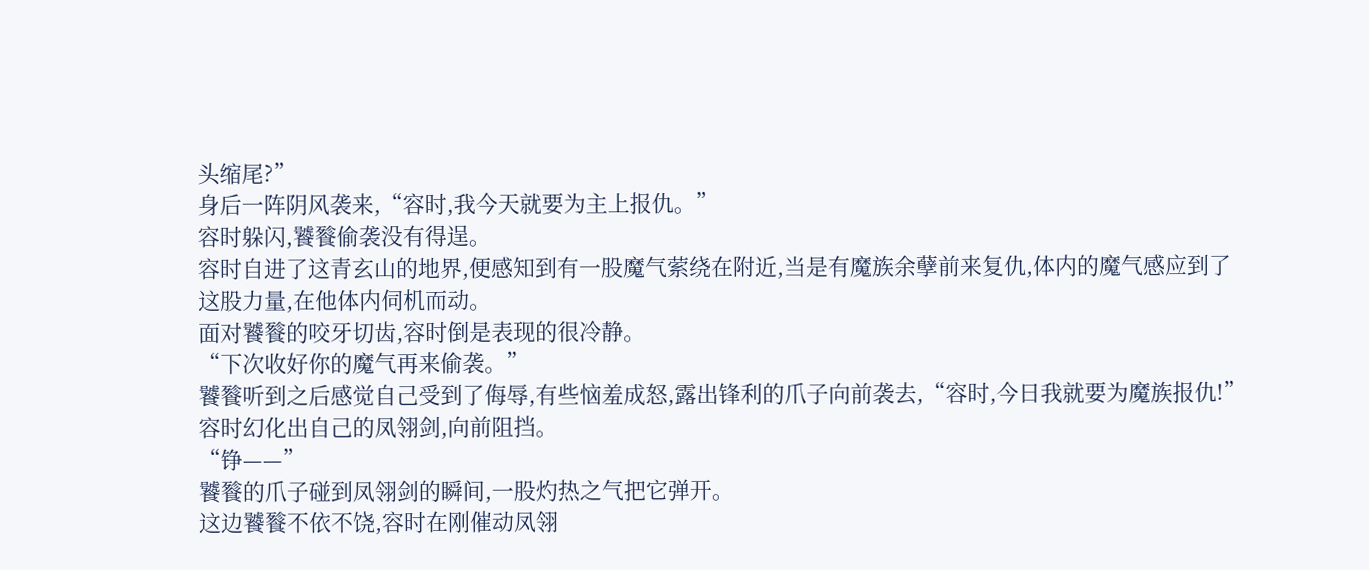头缩尾?”
身后一阵阴风袭来,“容时,我今天就要为主上报仇。”
容时躲闪,饕餮偷袭没有得逞。
容时自进了这青玄山的地界,便感知到有一股魔气萦绕在附近,当是有魔族余孽前来复仇,体内的魔气感应到了这股力量,在他体内伺机而动。
面对饕餮的咬牙切齿,容时倒是表现的很冷静。
“下次收好你的魔气再来偷袭。”
饕餮听到之后感觉自己受到了侮辱,有些恼羞成怒,露出锋利的爪子向前袭去,“容时,今日我就要为魔族报仇!”
容时幻化出自己的凤翎剑,向前阻挡。
“铮——”
饕餮的爪子碰到凤翎剑的瞬间,一股灼热之气把它弹开。
这边饕餮不依不饶,容时在刚催动凤翎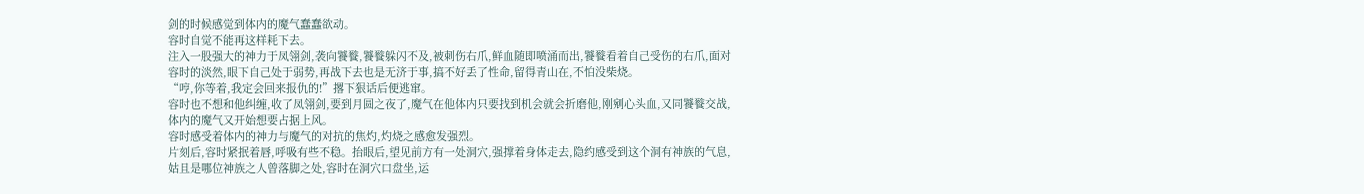剑的时候感觉到体内的魔气蠢蠢欲动。
容时自觉不能再这样耗下去。
注入一股强大的神力于凤翎剑,袭向饕餮,饕餮躲闪不及,被刺伤右爪,鲜血随即喷涌而出,饕餮看着自己受伤的右爪,面对容时的淡然,眼下自己处于弱势,再战下去也是无济于事,搞不好丢了性命,留得青山在,不怕没柴烧。
“哼,你等着,我定会回来报仇的!”撂下狠话后便逃窜。
容时也不想和他纠缠,收了凤翎剑,要到月圆之夜了,魔气在他体内只要找到机会就会折磨他,刚剜心头血,又同饕餮交战,体内的魔气又开始想要占据上风。
容时感受着体内的神力与魔气的对抗的焦灼,灼烧之感愈发强烈。
片刻后,容时紧抿着唇,呼吸有些不稳。抬眼后,望见前方有一处洞穴,强撑着身体走去,隐约感受到这个洞有神族的气息,姑且是哪位神族之人曾落脚之处,容时在洞穴口盘坐,运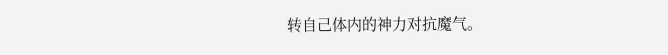转自己体内的神力对抗魔气。